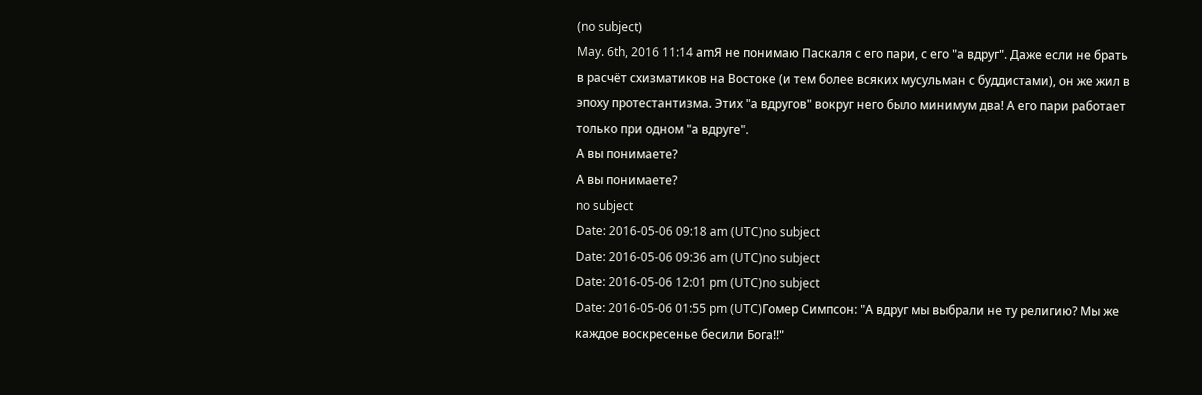(no subject)
May. 6th, 2016 11:14 amЯ не понимаю Паскаля с его пари, с его "а вдруг". Даже если не брать в расчёт схизматиков на Востоке (и тем более всяких мусульман с буддистами), он же жил в эпоху протестантизма. Этих "а вдругов" вокруг него было минимум два! А его пари работает только при одном "а вдруге".
А вы понимаете?
А вы понимаете?
no subject
Date: 2016-05-06 09:18 am (UTC)no subject
Date: 2016-05-06 09:36 am (UTC)no subject
Date: 2016-05-06 12:01 pm (UTC)no subject
Date: 2016-05-06 01:55 pm (UTC)Гомер Симпсон: "А вдруг мы выбрали не ту религию? Мы же каждое воскресенье бесили Бога!!"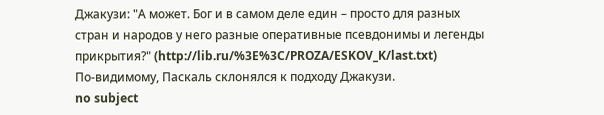Джакузи: "А может. Бог и в самом деле един – просто для разных стран и народов у него разные оперативные псевдонимы и легенды прикрытия?" (http://lib.ru/%3E%3C/PROZA/ESKOV_K/last.txt)
По-видимому, Паскаль склонялся к подходу Джакузи.
no subject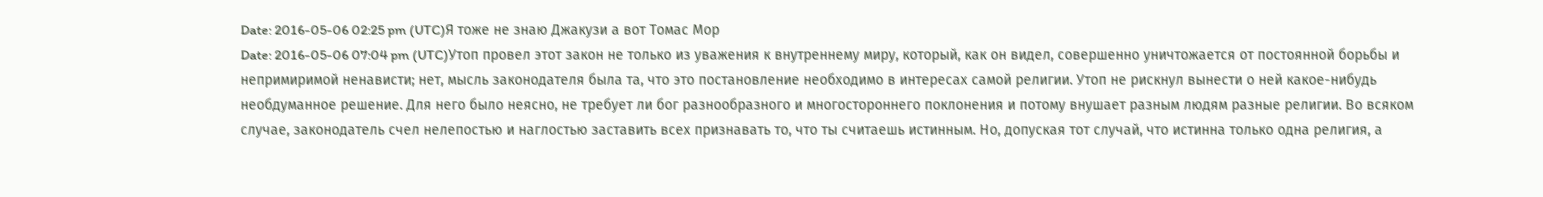Date: 2016-05-06 02:25 pm (UTC)Я тоже не знаю Джакузи а вот Томас Мор
Date: 2016-05-06 07:04 pm (UTC)Утоп провел этот закон не только из уважения к внутреннему миру, который, как он видел, совершенно уничтожается от постоянной борьбы и непримиримой ненависти; нет, мысль законодателя была та, что это постановление необходимо в интересах самой религии. Утоп не рискнул вынести о ней какое-нибудь необдуманное решение. Для него было неясно, не требует ли бог разнообразного и многостороннего поклонения и потому внушает разным людям разные религии. Во всяком случае, законодатель счел нелепостью и наглостью заставить всех признавать то, что ты считаешь истинным. Но, допуская тот случай, что истинна только одна религия, а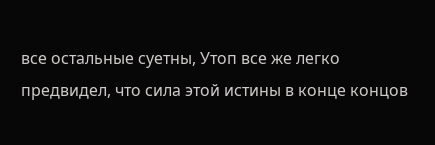все остальные суетны, Утоп все же легко предвидел, что сила этой истины в конце концов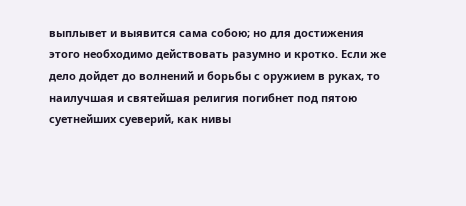выплывет и выявится сама собою; но для достижения этого необходимо действовать разумно и кротко. Если же дело дойдет до волнений и борьбы с оружием в руках, то наилучшая и святейшая религия погибнет под пятою суетнейших суеверий, как нивы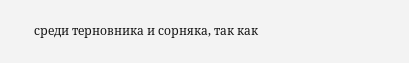среди терновника и сорняка, так как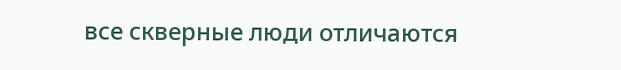все скверные люди отличаются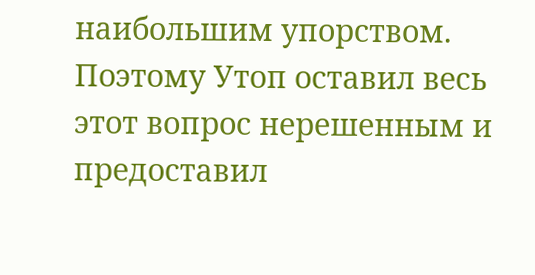наибольшим упорством. Поэтому Утоп оставил весь этот вопрос нерешенным и предоставил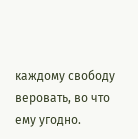каждому свободу веровать, во что ему угодно.